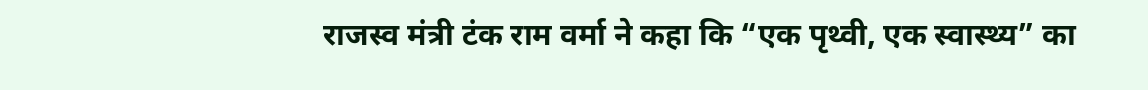राजस्व मंत्री टंक राम वर्मा ने कहा कि “एक पृथ्वी, एक स्वास्थ्य” का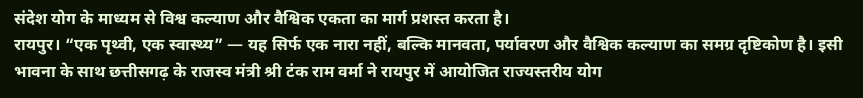संदेश योग के माध्यम से विश्व कल्याण और वैश्विक एकता का मार्ग प्रशस्त करता है।
रायपुर। “एक पृथ्वी, एक स्वास्थ्य” — यह सिर्फ एक नारा नहीं, बल्कि मानवता, पर्यावरण और वैश्विक कल्याण का समग्र दृष्टिकोण है। इसी भावना के साथ छत्तीसगढ़ के राजस्व मंत्री श्री टंक राम वर्मा ने रायपुर में आयोजित राज्यस्तरीय योग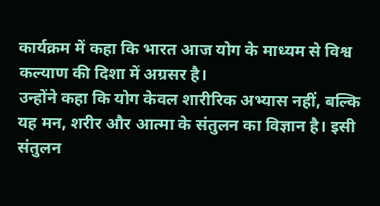कार्यक्रम में कहा कि भारत आज योग के माध्यम से विश्व कल्याण की दिशा में अग्रसर है।
उन्होंने कहा कि योग केवल शारीरिक अभ्यास नहीं, बल्कि यह मन, शरीर और आत्मा के संतुलन का विज्ञान है। इसी संतुलन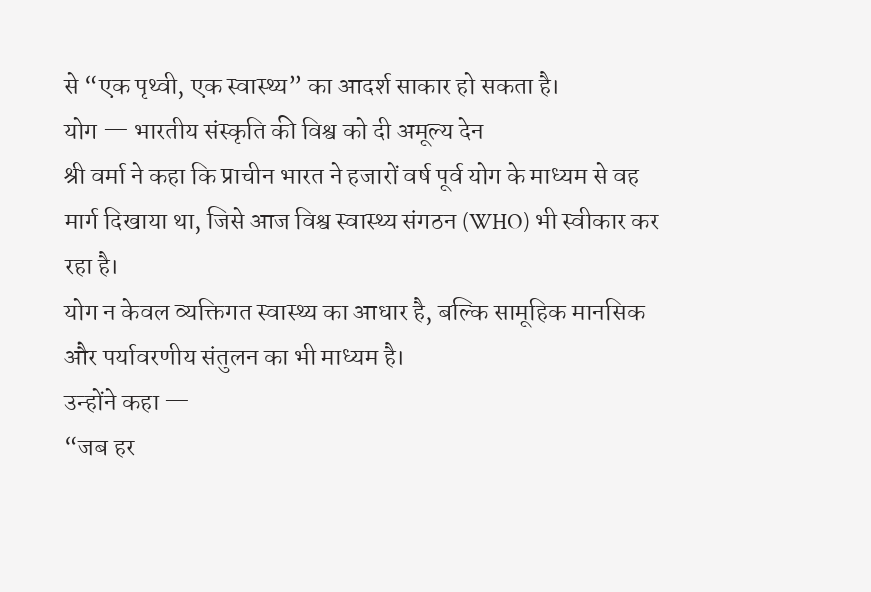से “एक पृथ्वी, एक स्वास्थ्य” का आदर्श साकार हो सकता है।
योग — भारतीय संस्कृति की विश्व को दी अमूल्य देन
श्री वर्मा ने कहा कि प्राचीन भारत ने हजारों वर्ष पूर्व योग के माध्यम से वह मार्ग दिखाया था, जिसे आज विश्व स्वास्थ्य संगठन (WHO) भी स्वीकार कर रहा है।
योग न केवल व्यक्तिगत स्वास्थ्य का आधार है, बल्कि सामूहिक मानसिक और पर्यावरणीय संतुलन का भी माध्यम है।
उन्होंने कहा —
“जब हर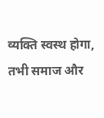व्यक्ति स्वस्थ होगा, तभी समाज और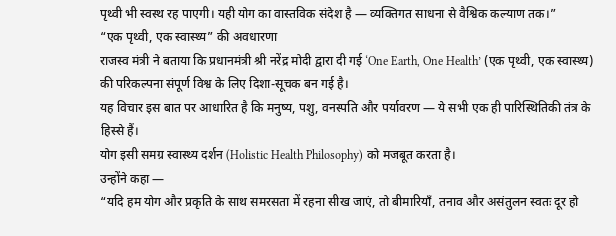पृथ्वी भी स्वस्थ रह पाएगी। यही योग का वास्तविक संदेश है — व्यक्तिगत साधना से वैश्विक कल्याण तक।”
“एक पृथ्वी, एक स्वास्थ्य” की अवधारणा
राजस्व मंत्री ने बताया कि प्रधानमंत्री श्री नरेंद्र मोदी द्वारा दी गई ‘One Earth, One Health’ (एक पृथ्वी, एक स्वास्थ्य) की परिकल्पना संपूर्ण विश्व के लिए दिशा-सूचक बन गई है।
यह विचार इस बात पर आधारित है कि मनुष्य, पशु, वनस्पति और पर्यावरण — ये सभी एक ही पारिस्थितिकी तंत्र के हिस्से हैं।
योग इसी समग्र स्वास्थ्य दर्शन (Holistic Health Philosophy) को मजबूत करता है।
उन्होंने कहा —
“यदि हम योग और प्रकृति के साथ समरसता में रहना सीख जाएं, तो बीमारियाँ, तनाव और असंतुलन स्वतः दूर हो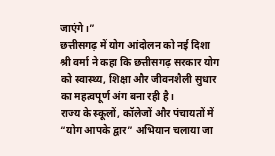जाएंगे।”
छत्तीसगढ़ में योग आंदोलन को नई दिशा
श्री वर्मा ने कहा कि छत्तीसगढ़ सरकार योग को स्वास्थ्य, शिक्षा और जीवनशैली सुधार का महत्वपूर्ण अंग बना रही है।
राज्य के स्कूलों, कॉलेजों और पंचायतों में “योग आपके द्वार” अभियान चलाया जा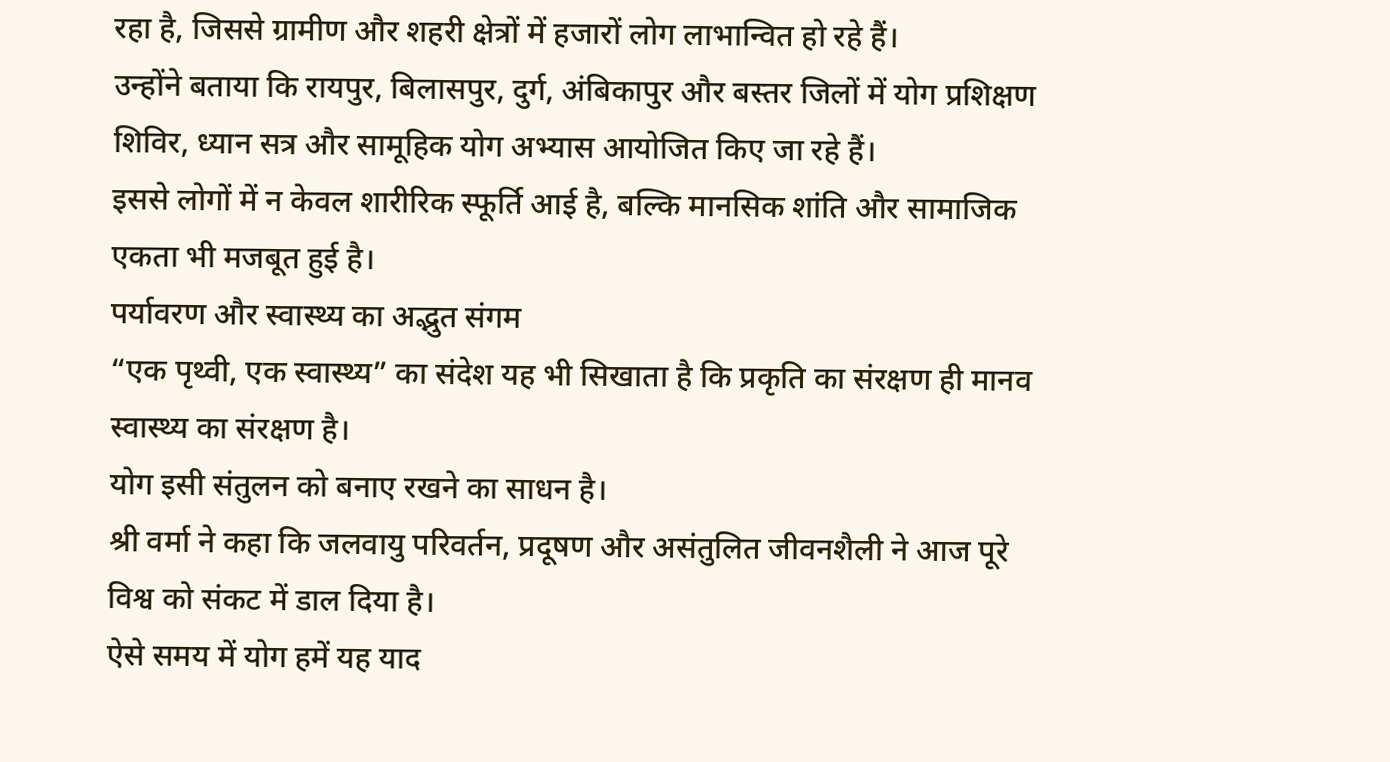रहा है, जिससे ग्रामीण और शहरी क्षेत्रों में हजारों लोग लाभान्वित हो रहे हैं।
उन्होंने बताया कि रायपुर, बिलासपुर, दुर्ग, अंबिकापुर और बस्तर जिलों में योग प्रशिक्षण शिविर, ध्यान सत्र और सामूहिक योग अभ्यास आयोजित किए जा रहे हैं।
इससे लोगों में न केवल शारीरिक स्फूर्ति आई है, बल्कि मानसिक शांति और सामाजिक एकता भी मजबूत हुई है।
पर्यावरण और स्वास्थ्य का अद्भुत संगम
“एक पृथ्वी, एक स्वास्थ्य” का संदेश यह भी सिखाता है कि प्रकृति का संरक्षण ही मानव स्वास्थ्य का संरक्षण है।
योग इसी संतुलन को बनाए रखने का साधन है।
श्री वर्मा ने कहा कि जलवायु परिवर्तन, प्रदूषण और असंतुलित जीवनशैली ने आज पूरे विश्व को संकट में डाल दिया है।
ऐसे समय में योग हमें यह याद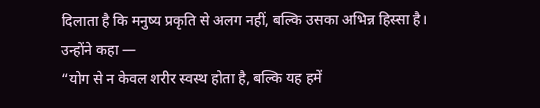दिलाता है कि मनुष्य प्रकृति से अलग नहीं, बल्कि उसका अभिन्न हिस्सा है।
उन्होंने कहा —
“योग से न केवल शरीर स्वस्थ होता है, बल्कि यह हमें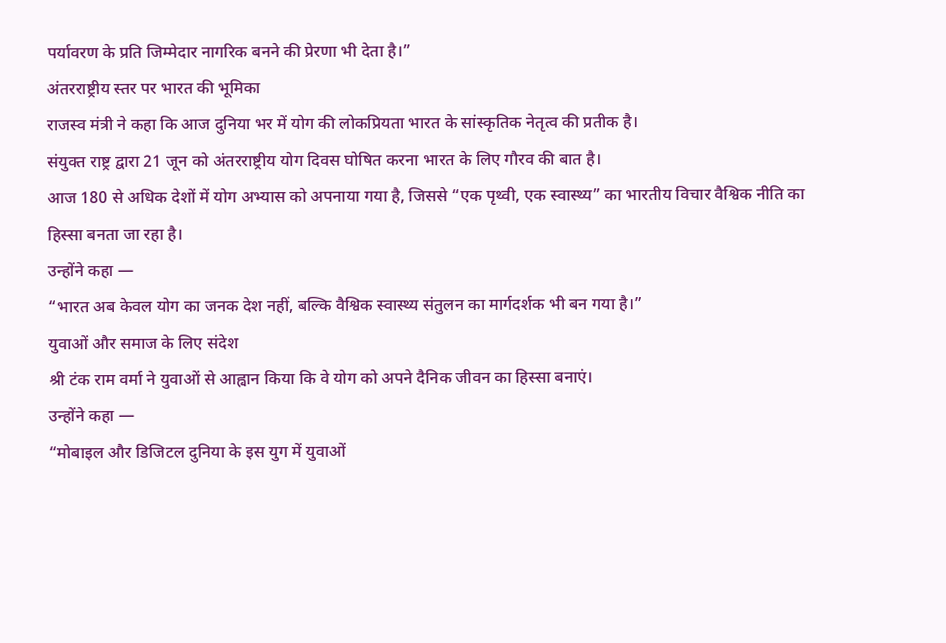पर्यावरण के प्रति जिम्मेदार नागरिक बनने की प्रेरणा भी देता है।”
अंतरराष्ट्रीय स्तर पर भारत की भूमिका
राजस्व मंत्री ने कहा कि आज दुनिया भर में योग की लोकप्रियता भारत के सांस्कृतिक नेतृत्व की प्रतीक है।
संयुक्त राष्ट्र द्वारा 21 जून को अंतरराष्ट्रीय योग दिवस घोषित करना भारत के लिए गौरव की बात है।
आज 180 से अधिक देशों में योग अभ्यास को अपनाया गया है, जिससे “एक पृथ्वी, एक स्वास्थ्य” का भारतीय विचार वैश्विक नीति का हिस्सा बनता जा रहा है।
उन्होंने कहा —
“भारत अब केवल योग का जनक देश नहीं, बल्कि वैश्विक स्वास्थ्य संतुलन का मार्गदर्शक भी बन गया है।”
युवाओं और समाज के लिए संदेश
श्री टंक राम वर्मा ने युवाओं से आह्वान किया कि वे योग को अपने दैनिक जीवन का हिस्सा बनाएं।
उन्होंने कहा —
“मोबाइल और डिजिटल दुनिया के इस युग में युवाओं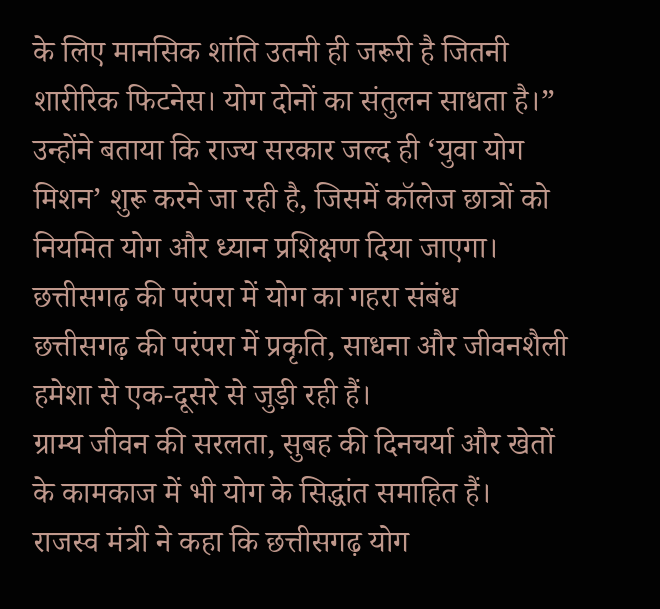के लिए मानसिक शांति उतनी ही जरूरी है जितनी शारीरिक फिटनेस। योग दोनों का संतुलन साधता है।”
उन्होंने बताया कि राज्य सरकार जल्द ही ‘युवा योग मिशन’ शुरू करने जा रही है, जिसमें कॉलेज छात्रों को नियमित योग और ध्यान प्रशिक्षण दिया जाएगा।
छत्तीसगढ़ की परंपरा में योग का गहरा संबंध
छत्तीसगढ़ की परंपरा में प्रकृति, साधना और जीवनशैली हमेशा से एक-दूसरे से जुड़ी रही हैं।
ग्राम्य जीवन की सरलता, सुबह की दिनचर्या और खेतों के कामकाज में भी योग के सिद्धांत समाहित हैं।
राजस्व मंत्री ने कहा कि छत्तीसगढ़ योग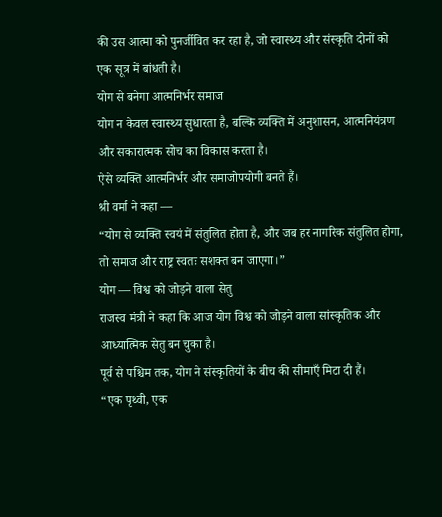की उस आत्मा को पुनर्जीवित कर रहा है, जो स्वास्थ्य और संस्कृति दोनों को एक सूत्र में बांधती है।
योग से बनेगा आत्मनिर्भर समाज
योग न केवल स्वास्थ्य सुधारता है, बल्कि व्यक्ति में अनुशासन, आत्मनियंत्रण और सकारात्मक सोच का विकास करता है।
ऐसे व्यक्ति आत्मनिर्भर और समाजोपयोगी बनते हैं।
श्री वर्मा ने कहा —
“योग से व्यक्ति स्वयं में संतुलित होता है, और जब हर नागरिक संतुलित होगा, तो समाज और राष्ट्र स्वतः सशक्त बन जाएगा।”
योग — विश्व को जोड़ने वाला सेतु
राजस्व मंत्री ने कहा कि आज योग विश्व को जोड़ने वाला सांस्कृतिक और आध्यात्मिक सेतु बन चुका है।
पूर्व से पश्चिम तक, योग ने संस्कृतियों के बीच की सीमाएँ मिटा दी हैं।
“एक पृथ्वी, एक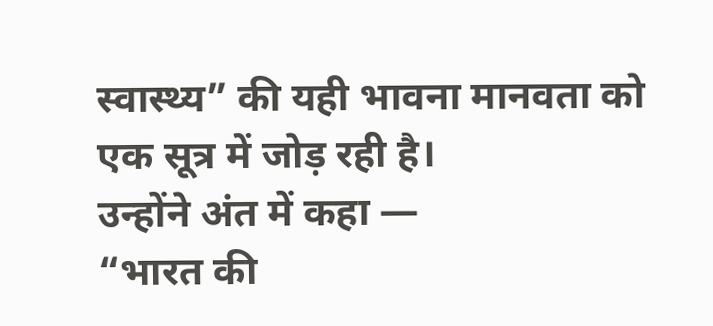स्वास्थ्य” की यही भावना मानवता को एक सूत्र में जोड़ रही है।
उन्होंने अंत में कहा —
“भारत की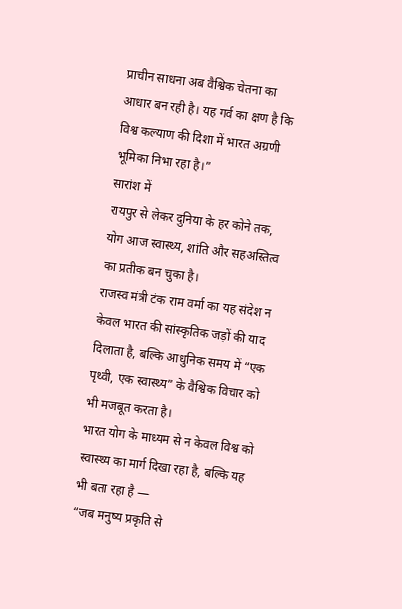प्राचीन साधना अब वैश्विक चेतना का आधार बन रही है। यह गर्व का क्षण है कि विश्व कल्याण की दिशा में भारत अग्रणी भूमिका निभा रहा है।”
सारांश में
रायपुर से लेकर दुनिया के हर कोने तक, योग आज स्वास्थ्य, शांति और सहअस्तित्व का प्रतीक बन चुका है।
राजस्व मंत्री टंक राम वर्मा का यह संदेश न केवल भारत की सांस्कृतिक जड़ों की याद दिलाता है, बल्कि आधुनिक समय में “एक पृथ्वी, एक स्वास्थ्य” के वैश्विक विचार को भी मजबूत करता है।
भारत योग के माध्यम से न केवल विश्व को स्वास्थ्य का मार्ग दिखा रहा है, बल्कि यह भी बता रहा है —
“जब मनुष्य प्रकृति से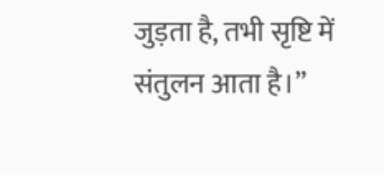जुड़ता है, तभी सृष्टि में संतुलन आता है।”